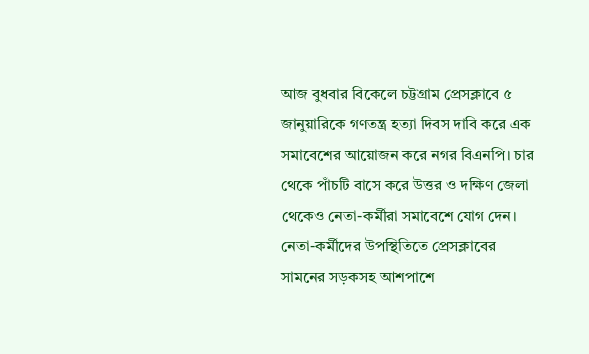আজ বুধবার বিকেলে চট্টগ্রাম প্রেসক্লাবে ৫ জানুয়ারিকে গণতন্ত্র হত্যা দিবস দাবি করে এক সমাবেশের আয়োজন করে নগর বিএনপি। চার থেকে পাঁচটি বাসে করে উত্তর ও দক্ষিণ জেলা থেকেও নেতা-কর্মীরা সমাবেশে যোগ দেন।
নেতা-কর্মীদের উপস্থিতিতে প্রেসক্লাবের সামনের সড়কসহ আশপাশে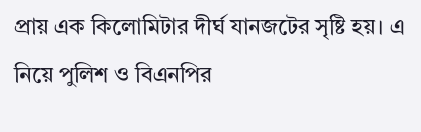প্রায় এক কিলোমিটার দীর্ঘ যানজটের সৃষ্টি হয়। এ নিয়ে পুলিশ ও বিএনপির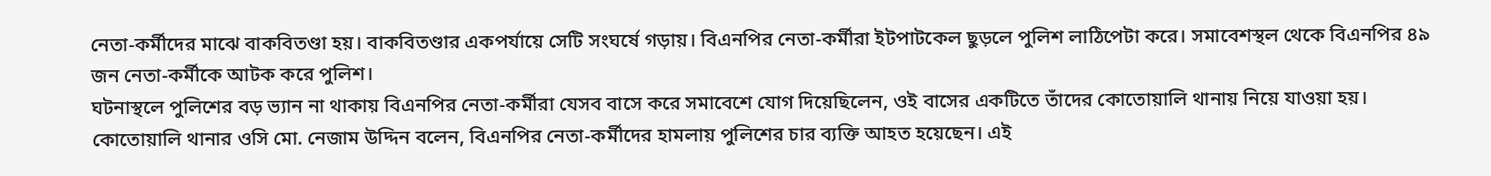নেতা-কর্মীদের মাঝে বাকবিতণ্ডা হয়। বাকবিতণ্ডার একপর্যায়ে সেটি সংঘর্ষে গড়ায়। বিএনপির নেতা-কর্মীরা ইটপাটকেল ছুড়লে পুলিশ লাঠিপেটা করে। সমাবেশস্থল থেকে বিএনপির ৪৯ জন নেতা-কর্মীকে আটক করে পুলিশ।
ঘটনাস্থলে পুলিশের বড় ভ্যান না থাকায় বিএনপির নেতা-কর্মীরা যেসব বাসে করে সমাবেশে যোগ দিয়েছিলেন, ওই বাসের একটিতে তাঁদের কোতোয়ালি থানায় নিয়ে যাওয়া হয়।
কোতোয়ালি থানার ওসি মো. নেজাম উদ্দিন বলেন, বিএনপির নেতা-কর্মীদের হামলায় পুলিশের চার ব্যক্তি আহত হয়েছেন। এই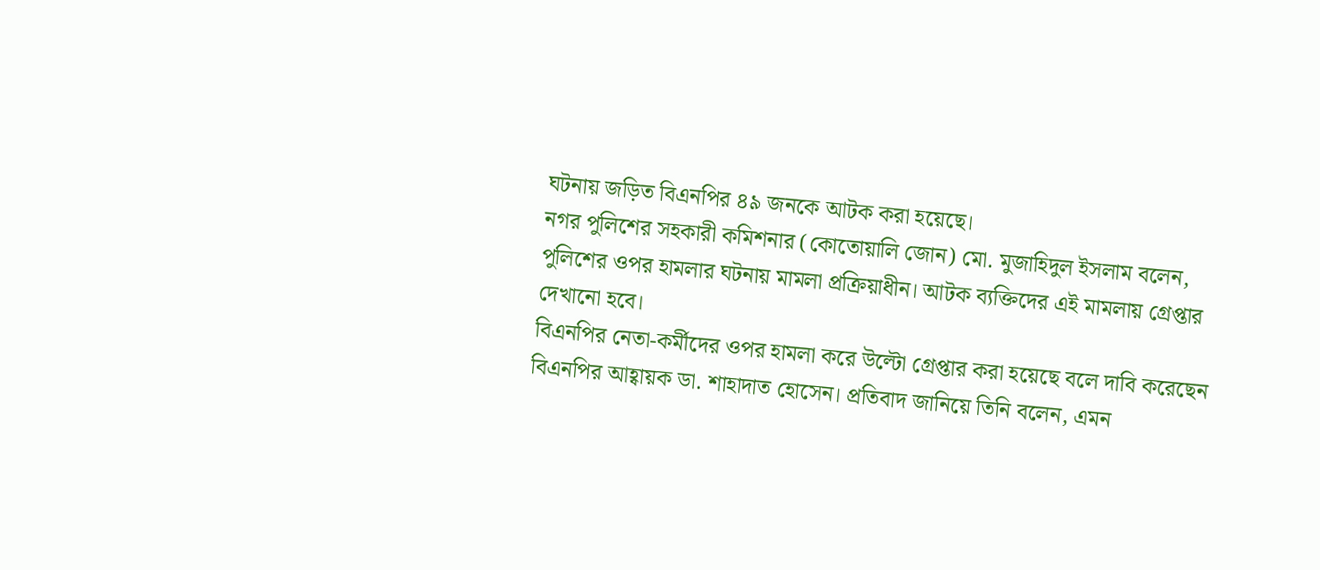ঘটনায় জড়িত বিএনপির ৪৯ জনকে আটক করা হয়েছে।
নগর পুলিশের সহকারী কমিশনার (কোতোয়ালি জোন) মো. মুজাহিদুল ইসলাম বলেন, পুলিশের ওপর হামলার ঘটনায় মামলা প্রক্রিয়াধীন। আটক ব্যক্তিদের এই মামলায় গ্রেপ্তার দেখানো হবে।
বিএনপির নেতা-কর্মীদের ওপর হামলা করে উল্টো গ্রেপ্তার করা হয়েছে বলে দাবি করেছেন বিএনপির আহ্বায়ক ডা. শাহাদাত হোসেন। প্রতিবাদ জানিয়ে তিনি বলেন, এমন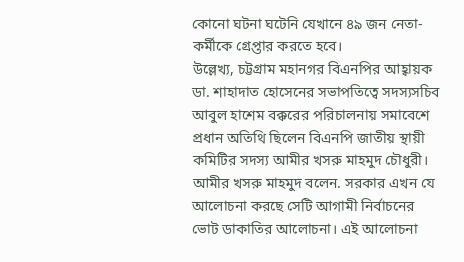কোনো ঘটনা ঘটেনি যেখানে ৪৯ জন নেতা-কর্মীকে গ্রেপ্তার করতে হবে।
উল্লেখ্য, চট্টগ্রাম মহানগর বিএনপির আহ্বায়ক ডা. শাহাদাত হোসেনের সভাপতিত্বে সদস্যসচিব আবুল হাশেম বক্করের পরিচালনায় সমাবেশে প্রধান অতিথি ছিলেন বিএনপি জাতীয় স্থায়ী কমিটির সদস্য আমীর খসরু মাহমুদ চৌধুরী।
আমীর খসরু মাহমুদ বলেন. সরকার এখন যে আলোচনা করছে সেটি আগামী নির্বাচনের ভোট ডাকাতির আলোচনা। এই আলোচনা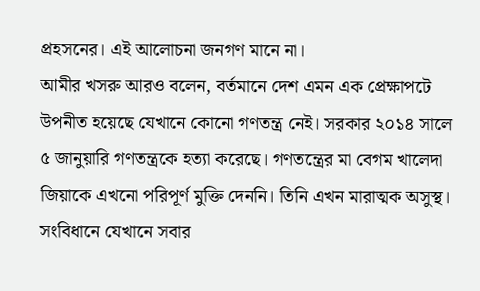প্রহসনের। এই আলোচনা জনগণ মানে না।
আমীর খসরু আরও বলেন, বর্তমানে দেশ এমন এক প্রেক্ষাপটে উপনীত হয়েছে যেখানে কোনো গণতন্ত্র নেই। সরকার ২০১৪ সালে ৫ জানুয়ারি গণতন্ত্রকে হত্যা করেছে। গণতন্ত্রের মা বেগম খালেদা জিয়াকে এখনো পরিপূর্ণ মুক্তি দেননি। তিনি এখন মারাত্মক অসুস্থ। সংবিধানে যেখানে সবার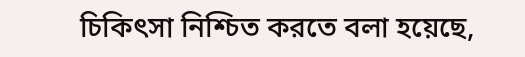চিকিৎসা নিশ্চিত করতে বলা হয়েছে,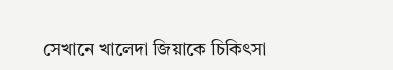সেখানে খালেদা জিয়াকে চিকিৎসা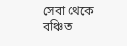সেবা থেকে বঞ্চিত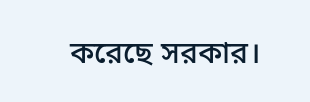করেছে সরকার।